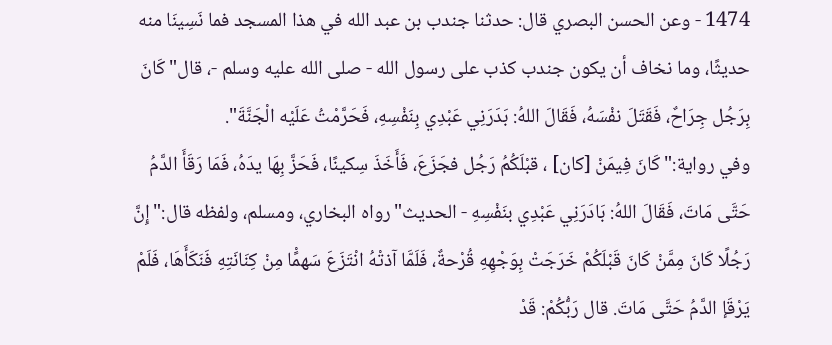1474 - وعن الحسن البصري قال: حدثنا جندب بن عبد الله في هذا المسجد فما نَسِينَا منه حديثًا، وما نخاف أن يكون جندب كذب على رسول الله - صلى الله عليه وسلم -، قال"كَانَ بِرَجُل جِرَاحٌ، فَقَتَلَ نفْسَهُ، فَقَالَ اللهُ: بَدَرَنِي عَبْدِي بِنَفْسِهِ، فَحَرَّمْتُ عَلَيْه الْجَنَّةَ".
وفي رواية:"كَانَ فِيمَنْ [كان] ، قبْلَكُمُ رَجُل فجَزَعَ، فَأَخَذَ سِكينًا، فَحَزَّ بِهَا يدَهُ، فَمَا رَقَأَ الدَّمُ حَتَّى مَاتَ، فَقَالَ اللهُ: بَادَرَنِي عَبْدِي بنَفْسِهِ - الحديث"رواه البخاري، ومسلم، ولفظه قال:"إِنَّ رَجُلًا كَانَ مِمَّنْ كَانَ قَبْلَكُمْ خَرَجَتْ بِوَجْهِهِ قُرْحةٌ، فَلَمَّا آذتْهُ انْتَزَعَ سَهمًْا مِنْ كِنَانَتِهِ فَنَكَأَهَا، فَلَمْ يَرْقَإ الدَّمُ حَتَّى مَاتَ. قال رَبُّكُمْ: قَدْ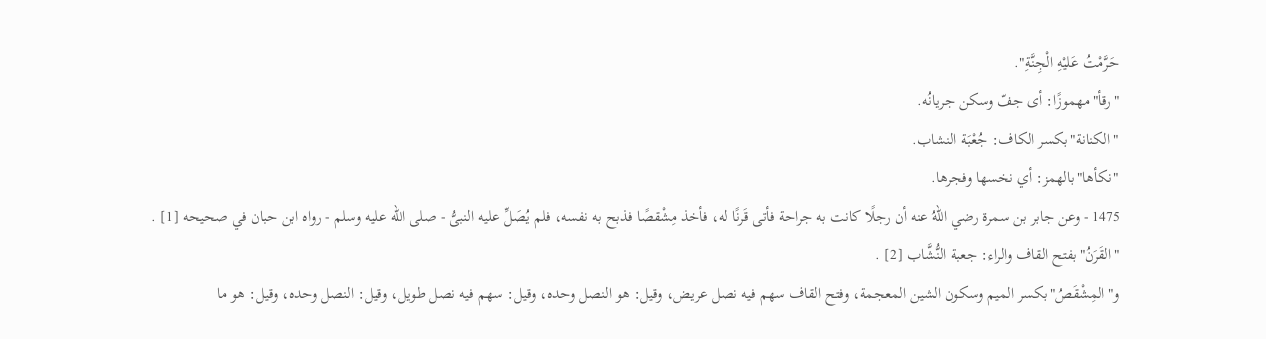حَرَّمْتُ عَليْهِ الْجِنَّةِ".
"رقأ"مهموزًا: أى جفّ وسكن جريانُه.
"الكنانة"بكسر الكاف: جُعْبَة النشاب.
"نكأها"بالهمز: أي نخسها وفجرها.
1475 - وعن جابر بن سمرة رضي اللهُ عنه أن رجلًا كانت به جراحة فأتى قَرنًا له، فأخذ مِشْقصًا فذبح به نفسه، فلم يُصَلِّ عليه النبىُّ - صلى الله عليه وسلم - رواه ابن حبان في صحيحه [1] .
"القَرَنُ"بفتح القاف والراء: جعبة النُّشَّاب [2] .
و"المِشْقَصُ"بكسر الميم وسكون الشين المعجمة، وفتح القاف سهم فيه نصل عريض، وقيل: هو النصل وحده، وقيل: سهم فيه نصل طويل، وقيل: النصل وحده، وقيل: هو ما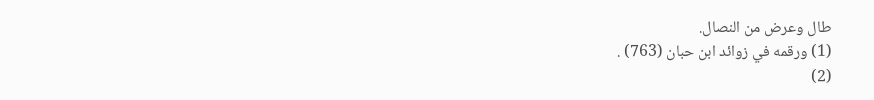طال وعرض من النصال.
(1) ورقمه في زوائد ابن حبان (763) .
(2)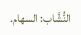النُّشَّاب: السهام.